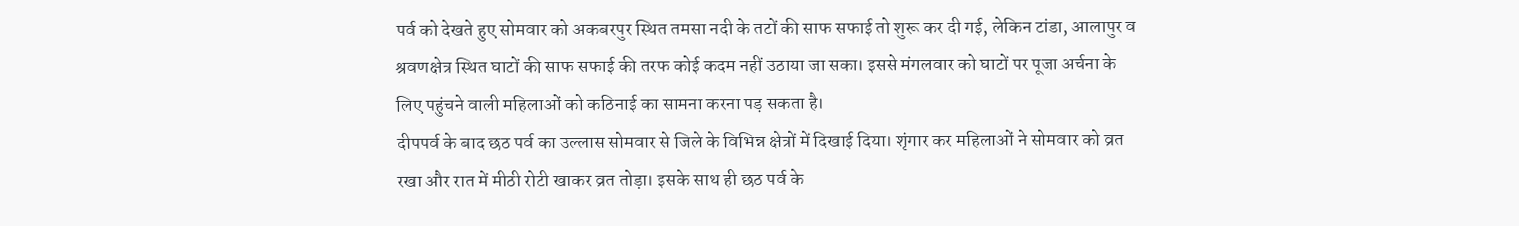पर्व को देखते हुए सोमवार को अकबरपुर स्थित तमसा नदी के तटों की साफ सफाई तो शुरू कर दी गई, लेकिन टांडा, आलापुर व श्रवणक्षेत्र स्थित घाटों की साफ सफाई की तरफ कोई कदम नहीं उठाया जा सका। इससे मंगलवार को घाटों पर पूजा अर्चना के लिए पहुंचने वाली महिलाओं को कठिनाई का सामना करना पड़ सकता है।
दीपपर्व के बाद छठ पर्व का उल्लास सोमवार से जिले के विभिन्न क्षेत्रों में दिखाई दिया। शृंगार कर महिलाओं ने सोमवार को व्रत रखा और रात में मीठी रोटी खाकर व्रत तोड़ा। इसके साथ ही छठ पर्व के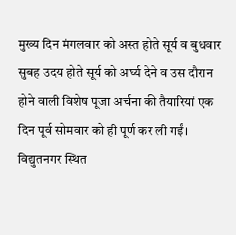मुख्य दिन मंगलवार को अस्त होते सूर्य व बुधवार सुबह उदय होते सूर्य को अर्घ्य देने व उस दौरान होने वाली विशेष पूजा अर्चना की तैयारियां एक दिन पूर्व सोमवार को ही पूर्ण कर ली गईं।
विद्युतनगर स्थित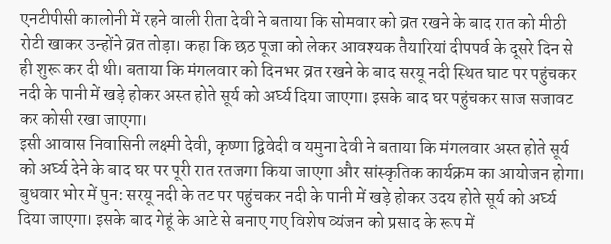एनटीपीसी कालोनी में रहने वाली रीता देवी ने बताया कि सोमवार को व्रत रखने के बाद रात को मीठी रोटी खाकर उन्होंने व्रत तोड़ा। कहा कि छठ पूजा को लेकर आवश्यक तैयारियां दीपपर्व के दूसरे दिन से ही शुरू कर दी थी। बताया कि मंगलवार को दिनभर व्रत रखने के बाद सरयू नदी स्थित घाट पर पहुंचकर नदी के पानी में खड़े होकर अस्त होते सूर्य को अर्घ्य दिया जाएगा। इसके बाद घर पहुंचकर साज सजावट कर कोसी रखा जाएगा।
इसी आवास निवासिनी लक्ष्मी देवी, कृष्णा द्विवेदी व यमुना देवी ने बताया कि मंगलवार अस्त होते सूर्य को अर्घ्य देने के बाद घर पर पूरी रात रतजगा किया जाएगा और सांस्कृतिक कार्यक्रम का आयोजन होगा। बुधवार भोर में पुन: सरयू नदी के तट पर पहुंचकर नदी के पानी में खड़े होकर उदय होते सूर्य को अर्घ्य दिया जाएगा। इसके बाद गेहूं के आटे से बनाए गए विशेष व्यंजन को प्रसाद के रूप में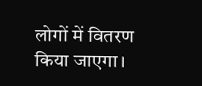लोगों में वितरण किया जाएगा।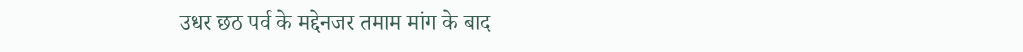उधर छठ पर्व के मद्देनजर तमाम मांग के बाद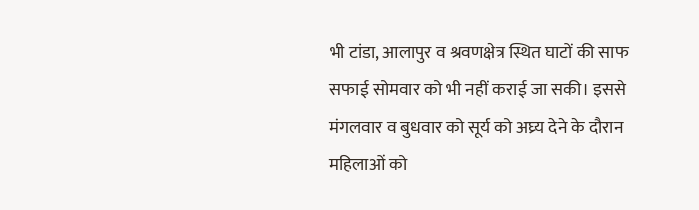भी टांडा, आलापुर व श्रवणक्षेत्र स्थित घाटों की साफ सफाई सोमवार को भी नहीं कराई जा सकी। इससे मंगलवार व बुधवार को सूर्य को अघ्र्य देने के दौरान महिलाओं को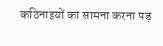कठिनाइयों का सामना करना पड़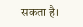सकता है।